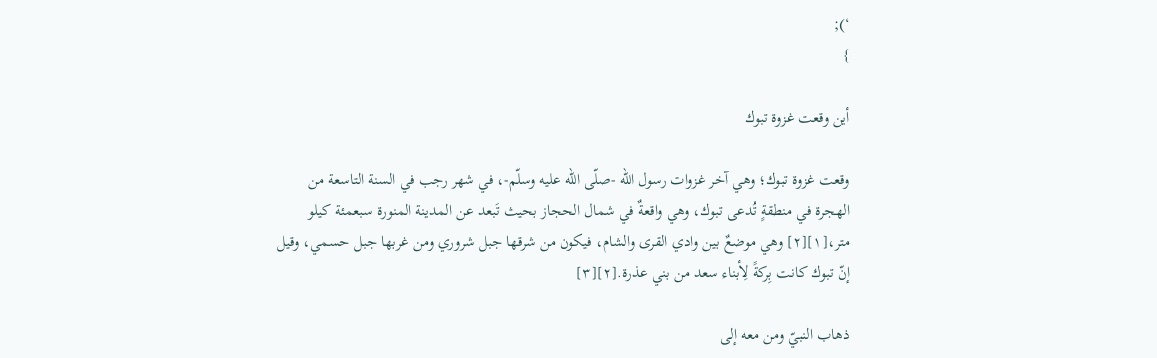‘);
}

أين وقعت غزوة تبوك

وقعت غزوة تبوك؛ وهي آخر غزوات رسول الله -صلّى الله عليه وسلّم-، في شهر رجب في السنة التاسعة من الهجرة في منطقةٍ تُدعى تبوك، وهي واقعةٌ في شمال الحجاز بحيث تَبعد عن المدينة المنورة سبعمئة كيلو متر،[١][٢] وهي موضعٌ بين وادي القرى والشام، فيكون من شرقها جبل شروري ومن غربها جبل حسمي، وقيل إنّ تبوك كانت بِركةً لِأبناء سعد من بني عذرة.[٢][٣]

ذهاب النبيّ ومن معه إلى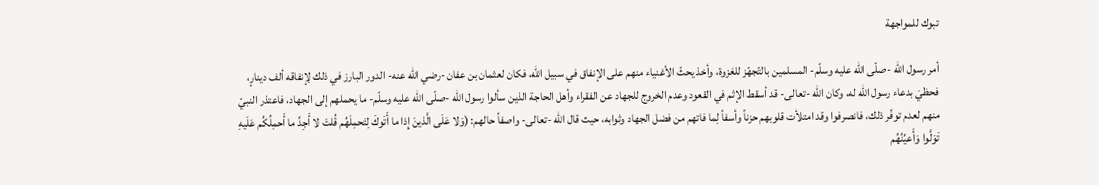تبوك للمواجهة

أمر رسول الله -صلّى الله عليه وسلّم- المسلمين بالتّجهّز للغزوة، وأخذ يحثّ الأغنياء منهم على الإنفاق في سبيل الله، فكان لعثمان بن عفان -رضي الله عنه- الدور البارز في ذلك لِإنفاقه ألف دينارٍ، فحظيَ بدعاء رسول الله له، وكان الله -تعالى- قد أسقط الإثم في القعود وعدم الخروج للجهاد عن الفقراء وأهل الحاجة الذين سألوا رسول الله -صلّى الله عليه وسلّم- ما يحملهم إلى الجهاد، فاعتذر النبيّ منهم لعدم توفّر ذلك، فانصرفوا وقد امتلأت قلوبهم حزناً وأسفاً لِما فاتهم من فضل الجهاد وثوابه، حيث قال الله -تعالى- واصفاً حالهم: (وَلا عَلَى الَّذينَ إِذا ما أَتَوكَ لِتَحمِلَهُم قُلتَ لا أَجِدُ ما أَحمِلُكُم عَلَيهِ تَوَلَّوا وَأَعيُنُهُم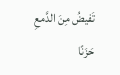تَفيضُ مِنَ الدَّمعِ حَزَنًا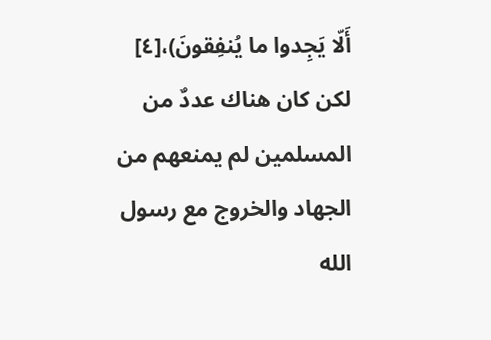أَلّا يَجِدوا ما يُنفِقونَ)،[٤] لكن كان هناك عددٌ من المسلمين لم يمنعهم من الجهاد والخروج مع رسول الله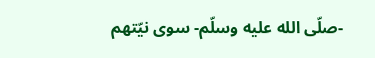-صلّى الله عليه وسلّم- سوى نيّتهم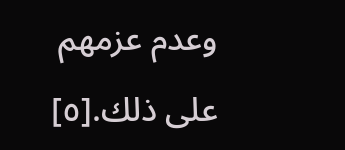وعدم عزمهم على ذلك.[٥]